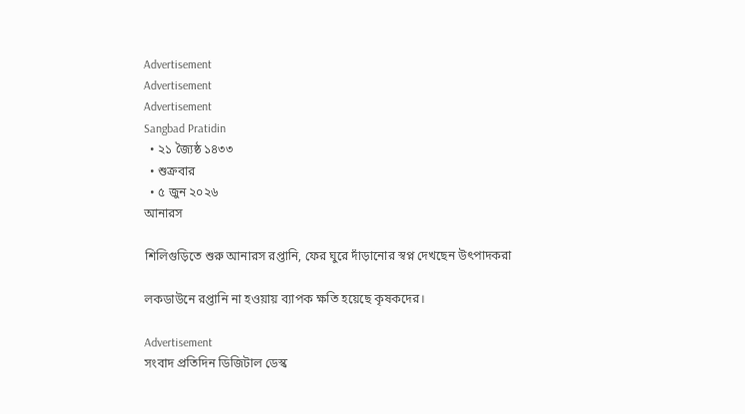Advertisement
Advertisement
Advertisement
Sangbad Pratidin
  • ২১ জ্যৈষ্ঠ ১৪৩৩
  • শুক্রবার
  • ৫ জুন ২০২৬
আনারস

শিলিগুড়িতে শুরু আনারস রপ্তানি, ফের ঘুরে দাঁড়ানোর স্বপ্ন দেখছেন উৎপাদকরা

লকডাউনে রপ্তানি না হওয়ায় ব্যাপক ক্ষতি হয়েছে কৃষকদের।

Advertisement
সংবাদ প্রতিদিন ডিজিটাল ডেস্ক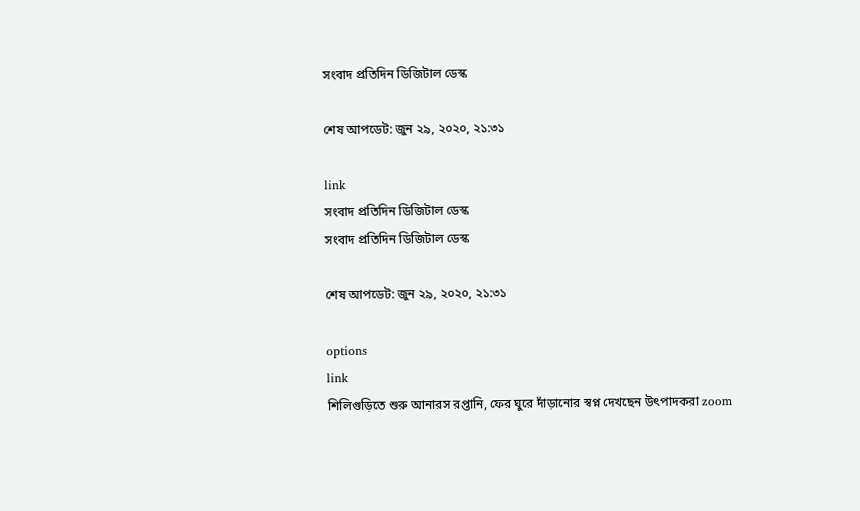সংবাদ প্রতিদিন ডিজিটাল ডেস্ক

শেষ আপডেট: জুন ২৯, ২০২০, ২১:৩১

link
সংবাদ প্রতিদিন ডিজিটাল ডেস্ক
সংবাদ প্রতিদিন ডিজিটাল ডেস্ক

শেষ আপডেট: জুন ২৯, ২০২০, ২১:৩১

options
link
শিলিগুড়িতে শুরু আনারস রপ্তানি, ফের ঘুরে দাঁড়ানোর স্বপ্ন দেখছেন উৎপাদকরা zoom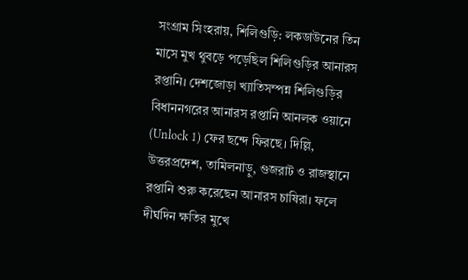সংগ্রাম সিংহরায়, শিলিগুড়ি: লকডাউনের তিন মাসে মুখ থুবড়ে পড়েছিল শিলিগুড়ির আনারস রপ্তানি। দেশজোড়া খ্যাতিসম্পন্ন শিলিগুড়ির বিধাননগরের আনারস রপ্তানি আনলক ওয়ানে (Unlock 1) ফের ছন্দে ফিরছে। দিল্লি, উত্তরপ্রদেশ, তামিলনাড়ু, গুজরাট ও রাজস্থানে রপ্তানি শুরু করেছেন আনারস চাষিরা। ফলে দীর্ঘদিন ক্ষতির মুখে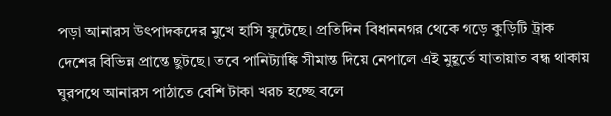পড়া আনারস উৎপাদকদের মুখে হাসি ফুটেছে। প্রতিদিন বিধাননগর থেকে গড়ে কুড়িটি ট্রাক দেশের বিভিন্ন প্রান্তে ছুটছে। তবে পানিট্যাঙ্কি সীমান্ত দিয়ে নেপালে এই মুহূর্তে যাতায়াত বন্ধ থাকায় ঘুরপথে আনারস পাঠাতে বেশি টাকা খরচ হচ্ছে বলে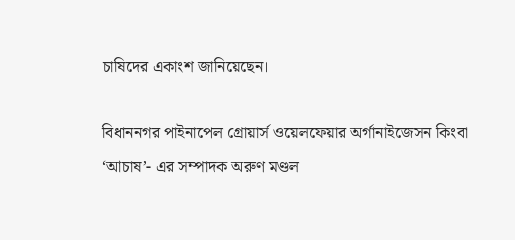চাষিদের একাংশ জানিয়েছেন।

বিধাননগর পাইনাপেল গ্রোয়ার্স ওয়েলফেয়ার অর্গানাইজেসন কিংবা ‘আচাষ’- এর সম্পাদক অরুণ মণ্ডল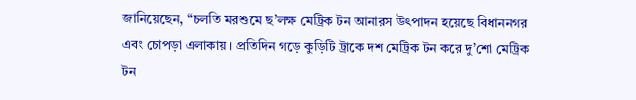জানিয়েছেন, “চলতি মরশুমে ছ’লক্ষ মেট্রিক টন আনারস উৎপাদন হয়েছে বিধাননগর এবং চোপড়া এলাকায়। প্রতিদিন গড়ে কুড়িটি ট্রাকে দশ মেট্রিক টন করে দু’শো মেট্রিক টন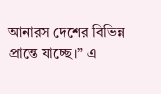আনারস দেশের বিভিন্ন প্রান্তে যাচ্ছে।” এ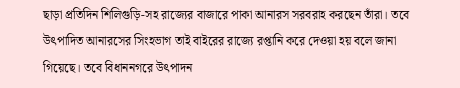ছাড়া প্রতিদিন শিলিগুড়ি-সহ রাজ্যের বাজারে পাকা আনারস সরবরাহ করছেন তাঁরা। তবে উৎপাদিত আনারসের সিংহভাগ তাই বাইরের রাজ্যে রপ্তানি করে দেওয়া হয় বলে জানা গিয়েছে। তবে বিধাননগরে উৎপাদন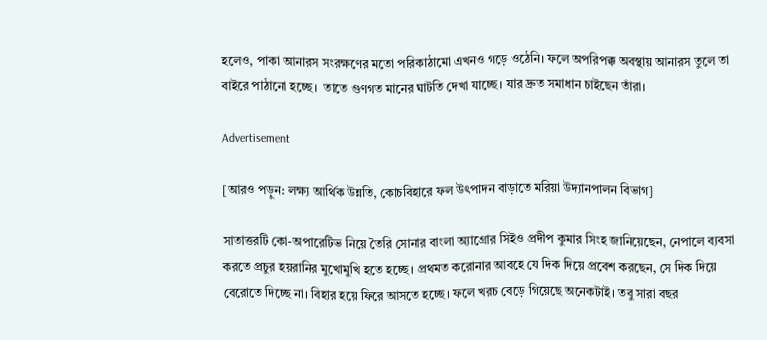হলেও, পাকা আনারস সংরক্ষণের মতো পরিকাঠামো এখনও গড়ে ওঠেনি। ফলে অপরিপক্ক অবস্থায় আনারস তুলে তা বাইরে পাঠানো হচ্ছে।  তাতে গুণগত মানের ঘাটতি দেখা যাচ্ছে। যার দ্রুত সমাধান চাইছেন তাঁরা।

Advertisement

[আরও পড়ুন: লক্ষ্য আর্থিক উন্নতি, কোচবিহারে ফল উৎপাদন বাড়াতে মরিয়া উদ্যানপালন বিভাগ]

সাতাত্তরটি কো-অপারেটিভ নিয়ে তৈরি সোনার বাংলা অ্যাগ্রোর সিইও প্রদীপ কুমার সিংহ জানিয়েছেন, নেপালে ব্যবসা করতে প্রচুর হয়রানির মুখোমুখি হতে হচ্ছে। প্রথমত করোনার আবহে যে দিক দিয়ে প্রবেশ করছেন, সে দিক দিয়ে বেরোতে দিচ্ছে না। বিহার হয়ে ফিরে আসতে হচ্ছে। ফলে খরচ বেড়ে গিয়েছে অনেকটাই। তবু সারা বছর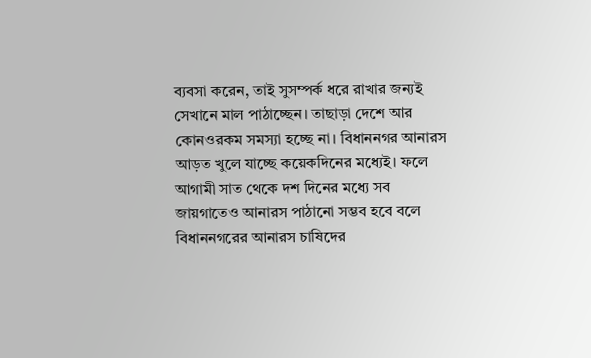ব্যবসা করেন, তাই সুসম্পর্ক ধরে রাখার জন্যই সেখানে মাল পাঠাচ্ছেন। তাছাড়া দেশে আর কোনওরকম সমস্যা হচ্ছে না। বিধাননগর আনারস আড়ত খুলে যাচ্ছে কয়েকদিনের মধ্যেই। ফলে আগামী সাত থেকে দশ দিনের মধ্যে সব জায়গাতেও আনারস পাঠানো সম্ভব হবে বলে বিধাননগরের আনারস চাষিদের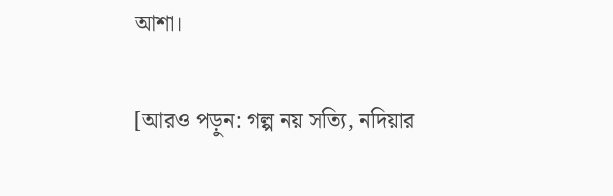আশা।

[আরও পড়ুন: গল্প নয় সত্যি, নদিয়ার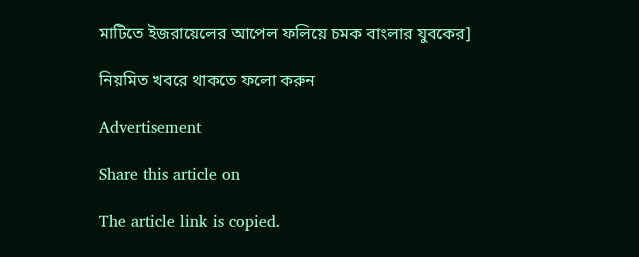মাটিতে ইজরায়েলের আপেল ফলিয়ে চমক বাংলার যুবকের]

নিয়মিত খবরে থাকতে ফলো করুন

Advertisement

Share this article on

The article link is copied.